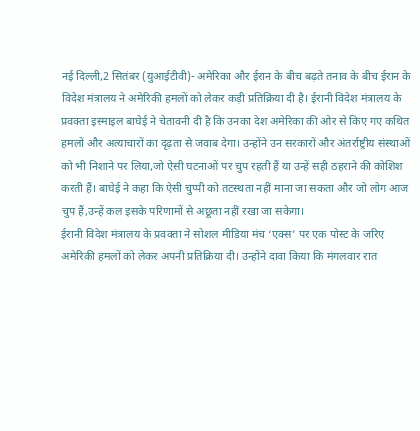नई दिल्ली,2 सितंबर (युआईटीवी)- अमेरिका और ईरान के बीच बढ़ते तनाव के बीच ईरान के विदेश मंत्रालय ने अमेरिकी हमलों को लेकर कड़ी प्रतिक्रिया दी है। ईरानी विदेश मंत्रालय के प्रवक्ता इस्माइल बाघेई ने चेतावनी दी है कि उनका देश अमेरिका की ओर से किए गए कथित हमलों और अत्याचारों का दृढ़ता से जवाब देगा। उन्होंने उन सरकारों और अंतर्राष्ट्रीय संस्थाओं को भी निशाने पर लिया,जो ऐसी घटनाओं पर चुप रहती हैं या उन्हें सही ठहराने की कोशिश करती हैं। बाघेई ने कहा कि ऐसी चुप्पी को तटस्थता नहीं माना जा सकता और जो लोग आज चुप हैं,उन्हें कल इसके परिणामों से अछूता नहीं रखा जा सकेगा।
ईरानी विदेश मंत्रालय के प्रवक्ता ने सोशल मीडिया मंच ‘एक्स’ पर एक पोस्ट के जरिए अमेरिकी हमलों को लेकर अपनी प्रतिक्रिया दी। उन्होंने दावा किया कि मंगलवार रात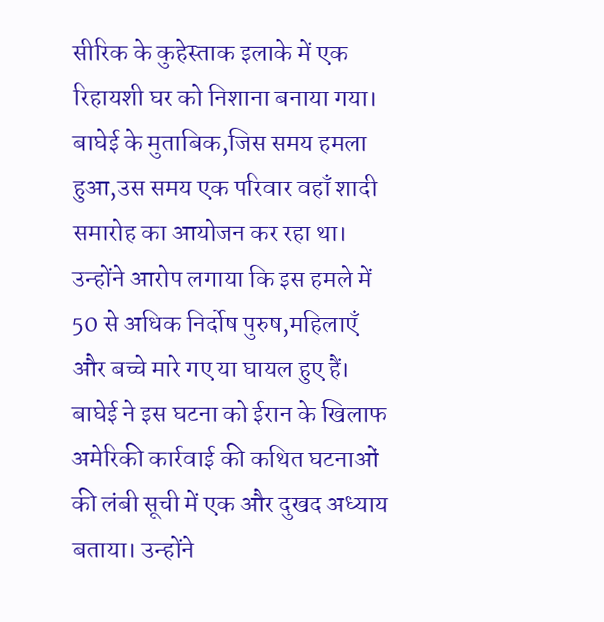सीरिक के कुहेस्ताक इलाके में एक रिहायशी घर को निशाना बनाया गया। बाघेई के मुताबिक,जिस समय हमला हुआ,उस समय एक परिवार वहाँ शादी समारोह का आयोजन कर रहा था। उन्होंने आरोप लगाया कि इस हमले में 50 से अधिक निर्दोष पुरुष,महिलाएँ और बच्चे मारे गए या घायल हुए हैं।
बाघेई ने इस घटना को ईरान के खिलाफ अमेरिकी कार्रवाई की कथित घटनाओं की लंबी सूची में एक और दुखद अध्याय बताया। उन्होंने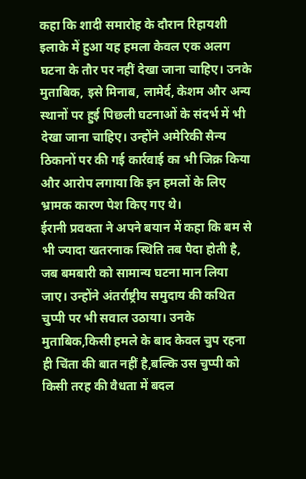कहा कि शादी समारोह के दौरान रिहायशी इलाके में हुआ यह हमला केवल एक अलग घटना के तौर पर नहीं देखा जाना चाहिए। उनके मुताबिक, इसे मिनाब, लामेर्द, केशम और अन्य स्थानों पर हुई पिछली घटनाओं के संदर्भ में भी देखा जाना चाहिए। उन्होंने अमेरिकी सैन्य ठिकानों पर की गई कार्रवाई का भी जिक्र किया और आरोप लगाया कि इन हमलों के लिए भ्रामक कारण पेश किए गए थे।
ईरानी प्रवक्ता ने अपने बयान में कहा कि बम से भी ज्यादा खतरनाक स्थिति तब पैदा होती है, जब बमबारी को सामान्य घटना मान लिया जाए। उन्होंने अंतर्राष्ट्रीय समुदाय की कथित चुप्पी पर भी सवाल उठाया। उनके मुताबिक,किसी हमले के बाद केवल चुप रहना ही चिंता की बात नहीं है,बल्कि उस चुप्पी को किसी तरह की वैधता में बदल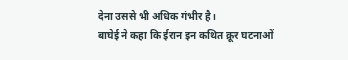देना उससे भी अधिक गंभीर है।
बाघेई ने कहा कि ईरान इन कथित क्रूर घटनाओं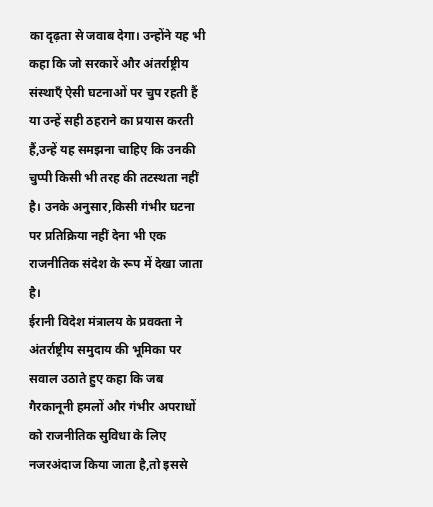का दृढ़ता से जवाब देगा। उन्होंने यह भी कहा कि जो सरकारें और अंतर्राष्ट्रीय संस्थाएँ ऐसी घटनाओं पर चुप रहती हैं या उन्हें सही ठहराने का प्रयास करती हैं,उन्हें यह समझना चाहिए कि उनकी चुप्पी किसी भी तरह की तटस्थता नहीं है। उनके अनुसार,किसी गंभीर घटना पर प्रतिक्रिया नहीं देना भी एक राजनीतिक संदेश के रूप में देखा जाता है।
ईरानी विदेश मंत्रालय के प्रवक्ता ने अंतर्राष्ट्रीय समुदाय की भूमिका पर सवाल उठाते हुए कहा कि जब गैरकानूनी हमलों और गंभीर अपराधों को राजनीतिक सुविधा के लिए नजरअंदाज किया जाता है,तो इससे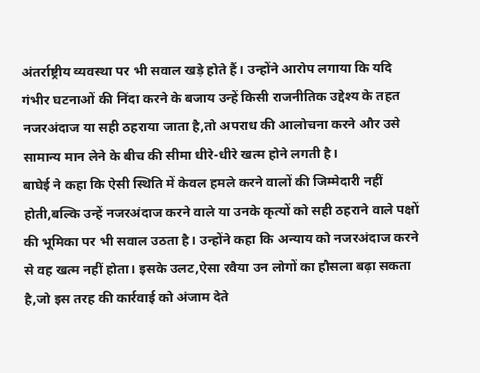अंतर्राष्ट्रीय व्यवस्था पर भी सवाल खड़े होते हैं। उन्होंने आरोप लगाया कि यदि गंभीर घटनाओं की निंदा करने के बजाय उन्हें किसी राजनीतिक उद्देश्य के तहत नजरअंदाज या सही ठहराया जाता है,तो अपराध की आलोचना करने और उसे सामान्य मान लेने के बीच की सीमा धीरे-धीरे खत्म होने लगती है।
बाघेई ने कहा कि ऐसी स्थिति में केवल हमले करने वालों की जिम्मेदारी नहीं होती,बल्कि उन्हें नजरअंदाज करने वाले या उनके कृत्यों को सही ठहराने वाले पक्षों की भूमिका पर भी सवाल उठता है। उन्होंने कहा कि अन्याय को नजरअंदाज करने से वह खत्म नहीं होता। इसके उलट,ऐसा रवैया उन लोगों का हौसला बढ़ा सकता है,जो इस तरह की कार्रवाई को अंजाम देते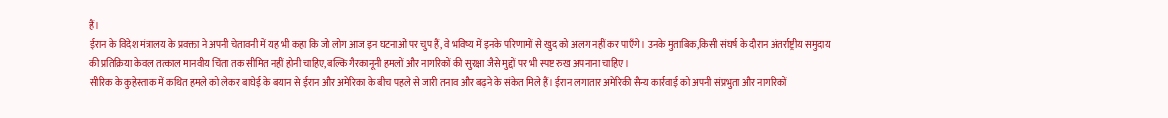हैं।
ईरान के विदेश मंत्रालय के प्रवक्ता ने अपनी चेतावनी में यह भी कहा कि जो लोग आज इन घटनाओं पर चुप हैं, वे भविष्य में इनके परिणामों से खुद को अलग नहीं कर पाएँगे। उनके मुताबिक,किसी संघर्ष के दौरान अंतर्राष्ट्रीय समुदाय की प्रतिक्रिया केवल तत्काल मानवीय चिंता तक सीमित नहीं होनी चाहिए,बल्कि गैरकानूनी हमलों और नागरिकों की सुरक्षा जैसे मुद्दों पर भी स्पष्ट रुख अपनाना चाहिए।
सीरिक के कुहेस्ताक में कथित हमले को लेकर बाघेई के बयान से ईरान और अमेरिका के बीच पहले से जारी तनाव और बढ़ने के संकेत मिले हैं। ईरान लगातार अमेरिकी सैन्य कार्रवाई को अपनी संप्रभुता और नागरिकों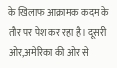के खिलाफ आक्रामक कदम के तौर पर पेश कर रहा है। दूसरी ओर,अमेरिका की ओर से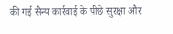की गई सैन्य कार्रवाई के पीछे सुरक्षा और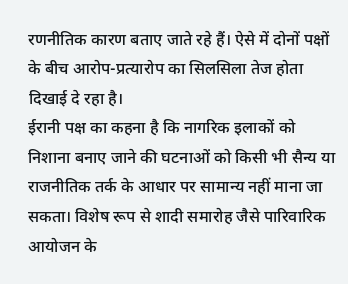रणनीतिक कारण बताए जाते रहे हैं। ऐसे में दोनों पक्षों के बीच आरोप-प्रत्यारोप का सिलसिला तेज होता दिखाई दे रहा है।
ईरानी पक्ष का कहना है कि नागरिक इलाकों को निशाना बनाए जाने की घटनाओं को किसी भी सैन्य या राजनीतिक तर्क के आधार पर सामान्य नहीं माना जा सकता। विशेष रूप से शादी समारोह जैसे पारिवारिक आयोजन के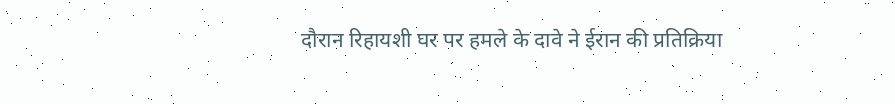दौरान रिहायशी घर पर हमले के दावे ने ईरान की प्रतिक्रिया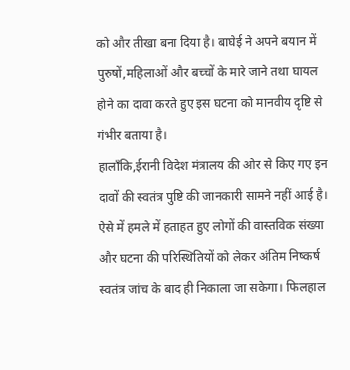को और तीखा बना दिया है। बाघेई ने अपने बयान में पुरुषों,महिलाओं और बच्चों के मारे जाने तथा घायल होने का दावा करते हुए इस घटना को मानवीय दृष्टि से गंभीर बताया है।
हालाँकि,ईरानी विदेश मंत्रालय की ओर से किए गए इन दावों की स्वतंत्र पुष्टि की जानकारी सामने नहीं आई है। ऐसे में हमले में हताहत हुए लोगों की वास्तविक संख्या और घटना की परिस्थितियों को लेकर अंतिम निष्कर्ष स्वतंत्र जांच के बाद ही निकाला जा सकेगा। फिलहाल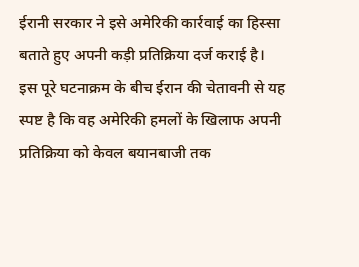ईरानी सरकार ने इसे अमेरिकी कार्रवाई का हिस्सा बताते हुए अपनी कड़ी प्रतिक्रिया दर्ज कराई है।
इस पूरे घटनाक्रम के बीच ईरान की चेतावनी से यह स्पष्ट है कि वह अमेरिकी हमलों के खिलाफ अपनी प्रतिक्रिया को केवल बयानबाजी तक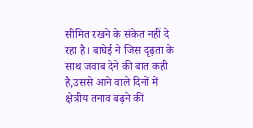सीमित रखने के संकेत नहीं दे रहा है। बाघेई ने जिस दृढ़ता के साथ जवाब देने की बात कही है,उससे आने वाले दिनों में क्षेत्रीय तनाव बढ़ने की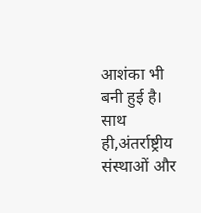आशंका भी बनी हुई है। साथ ही,अंतर्राष्ट्रीय संस्थाओं और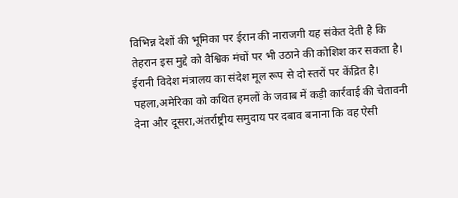विभिन्न देशों की भूमिका पर ईरान की नाराजगी यह संकेत देती है कि तेहरान इस मुद्दे को वैश्विक मंचों पर भी उठाने की कोशिश कर सकता है।
ईरानी विदेश मंत्रालय का संदेश मूल रूप से दो स्तरों पर केंद्रित है। पहला,अमेरिका को कथित हमलों के जवाब में कड़ी कार्रवाई की चेतावनी देना और दूसरा,अंतर्राष्ट्रीय समुदाय पर दबाव बनाना कि वह ऐसी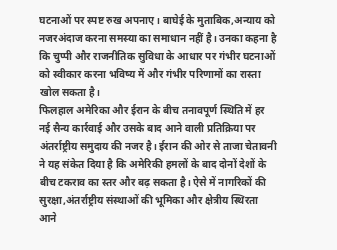घटनाओं पर स्पष्ट रुख अपनाए। बाघेई के मुताबिक,अन्याय को नजरअंदाज करना समस्या का समाधान नहीं है। उनका कहना है कि चुप्पी और राजनीतिक सुविधा के आधार पर गंभीर घटनाओं को स्वीकार करना भविष्य में और गंभीर परिणामों का रास्ता खोल सकता है।
फिलहाल अमेरिका और ईरान के बीच तनावपूर्ण स्थिति में हर नई सैन्य कार्रवाई और उसके बाद आने वाली प्रतिक्रिया पर अंतर्राष्ट्रीय समुदाय की नजर है। ईरान की ओर से ताजा चेतावनी ने यह संकेत दिया है कि अमेरिकी हमलों के बाद दोनों देशों के बीच टकराव का स्तर और बढ़ सकता है। ऐसे में नागरिकों की सुरक्षा,अंतर्राष्ट्रीय संस्थाओं की भूमिका और क्षेत्रीय स्थिरता आने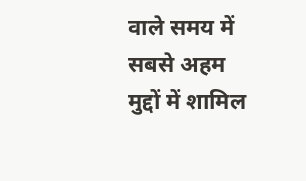वाले समय में सबसे अहम मुद्दों में शामिल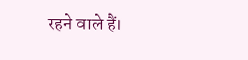रहने वाले हैं।